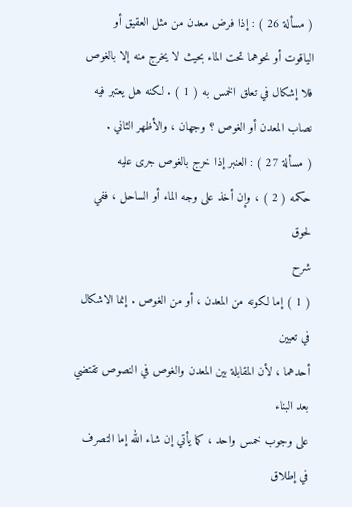( مسألة 26 ) : إذا فرض معدن من مثل العقيق أو
الياقوت أو نحوهما تحت الماء بحيث لا يخرج منه إلا بالغوص
فلا إشكال في تعلق الخمس به ( 1 ) . لكنه هل يعتبر فيه
نصاب المعدن أو الغوص ؟ وجهان ، والأظهر الثاني .
( مسألة 27 ) : العنبر إذا خرج بالغوص جرى عليه
حكمه ( 2 ) ، وإن أخذ على وجه الماء أو الساحل ، ففي لحوق
شرح
( 1 ) إما لكونه من المعدن ، أو من الغوص . إنما الاشكال في تعيين
أحدهما ، لأن المقابلة بين المعدن والغوص في النصوص تقتضي بعد البناء
على وجوب خمس واحد ، كما يأتي إن شاء الله إما التصرف في إطلاق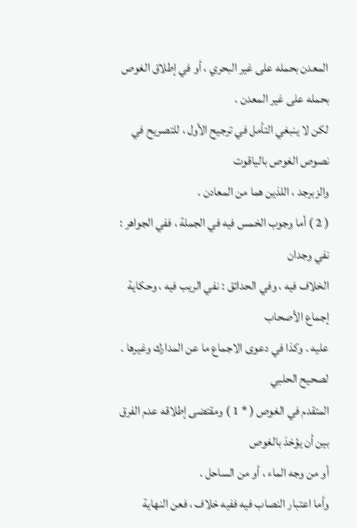المعدن بحمله على غير البحري ، أو في إطلاق الغوص بحمله على غير المعدن .
لكن لا ينبغي التأمل في ترجيح الأول ، للتصريح في نصوص الغوص بالياقوت
والزبرجد ، اللذين هما من المعادن .
( 2 ) أما وجوب الخمس فيه في الجملة ، ففي الجواهر : نفي وجدان
الخلاف فيه ، وفي الحدائق : نفي الريب فيه ، وحكاية إجماع الأصحاب
عليه . وكذا في دعوى الاجماع ما عن المدارك وغيرها . لصحيح الحلبي
المتقدم في الغوص ( * 1 ) ومقتضى إطلاقه عدم الفرق بين أن يؤخذ بالغوص
أو من وجه الماء ، أو من الساحل .
وأما اعتبار النصاب فيه ففيه خلاف ، فعن النهاية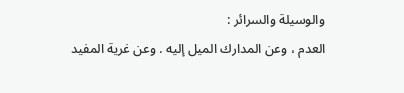والوسيلة والسرائر :
العدم ، وعن المدارك الميل إليه . وعن غرية المفيد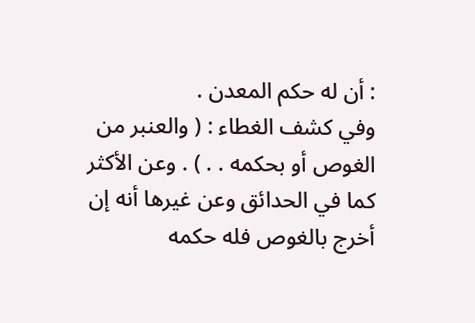: أن له حكم المعدن .
وفي كشف الغطاء : ( والعنبر من الغوص أو بحكمه . . ) . وعن الأكثر
كما في الحدائق وعن غيرها أنه إن أخرج بالغوص فله حكمه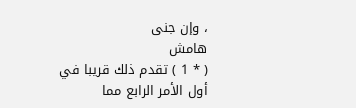، وإن جنى
هامش
( * 1 ) تقدم ذلك قريبا في أول الأمر الرابع مما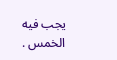يجب فيه الخمس .